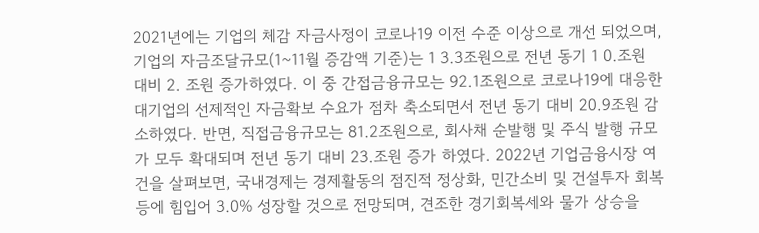2021년에는 기업의 체감 자금사정이 코로나19 이전 수준 이상으로 개선 되었으며, 기업의 자금조달규모(1~11월 증감액 기준)는 1 3.3조원으로 전년 동기 1 0.조원 대비 2. 조원 증가하였다. 이 중 간접금융규모는 92.1조원으로 코로나19에 대응한 대기업의 선제적인 자금확보 수요가 점차 축소되면서 전년 동기 대비 20.9조원 감소하였다. 반면, 직접금융규모는 81.2조원으로, 회사채 순발행 및 주식 발행 규모가 모두 확대되며 전년 동기 대비 23.조원 증가 하였다. 2022년 기업금융시장 여건을 살펴보면, 국내경제는 경제활동의 점진적 정상화, 민간소비 및 건설투자 회복 등에 힘입어 3.0% 성장할 것으로 전망되며, 견조한 경기회복세와 물가 상승을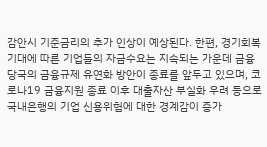감안시 기준금리의 추가 인상이 예상된다. 한편, 경기회복 기대에 따른 기업들의 자금수요는 지속되는 가운데 금융당국의 금융규제 유연화 방안이 종료를 앞두고 있으며, 코로나19 금융지원 종료 이후 대출자산 부실화 우려 등으로 국내은행의 기업 신용위험에 대한 경계감이 증가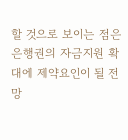할 것으로 보이는 점은 은행권의 자금지원 확대에 제약요인이 될 전망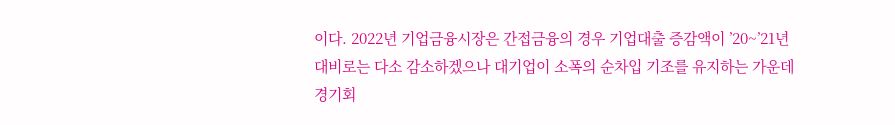이다. 2022년 기업금융시장은 간접금융의 경우 기업대출 증감액이 ’20~’21년 대비로는 다소 감소하겠으나 대기업이 소폭의 순차입 기조를 유지하는 가운데 경기회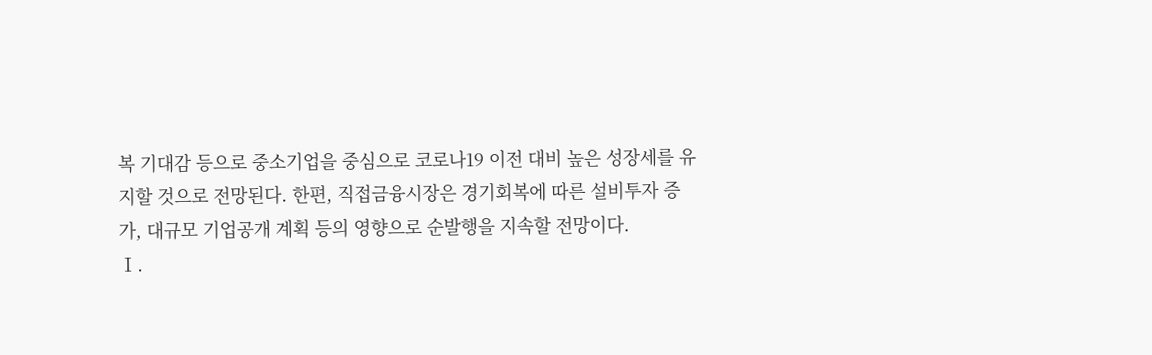복 기대감 등으로 중소기업을 중심으로 코로나19 이전 대비 높은 성장세를 유지할 것으로 전망된다. 한편, 직접금융시장은 경기회복에 따른 설비투자 증가, 대규모 기업공개 계획 등의 영향으로 순발행을 지속할 전망이다.
Ⅰ.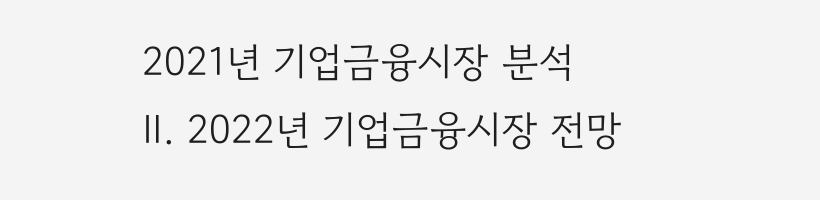2021년 기업금융시장 분석
Ⅱ. 2022년 기업금융시장 전망